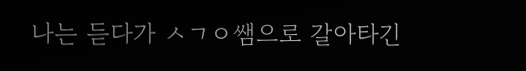나는 듣다가 ㅅㄱㅇ쌤으로 갈아타긴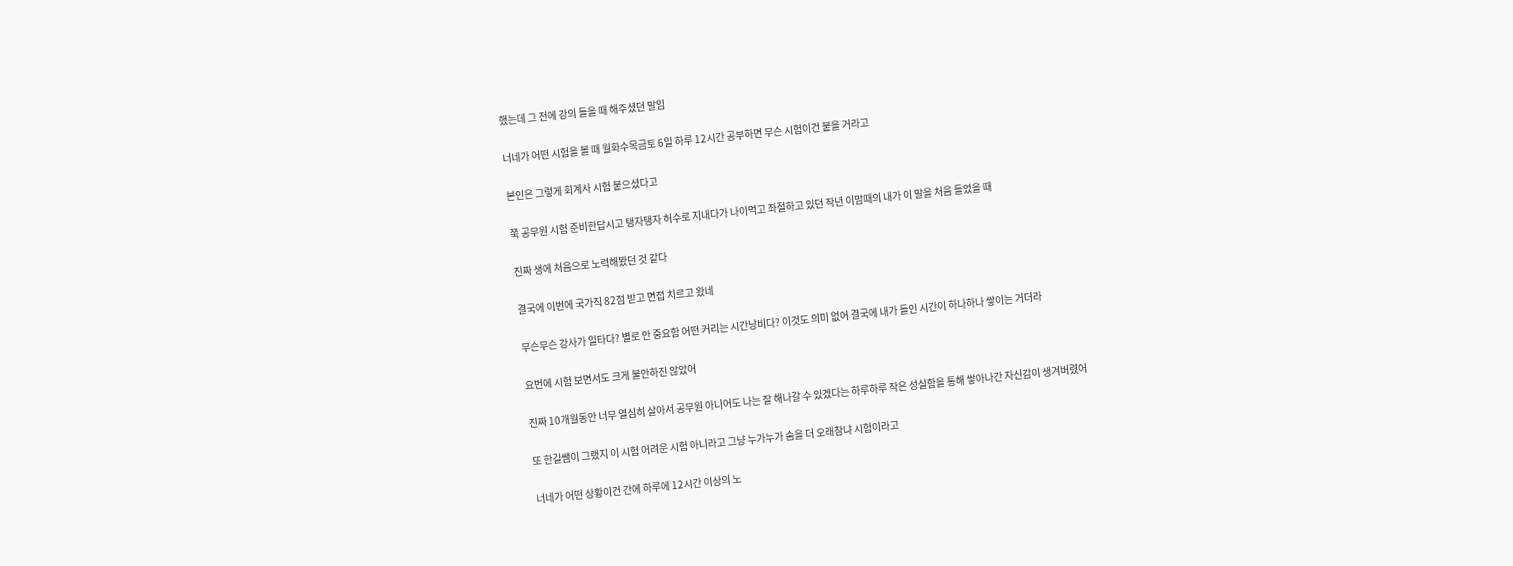했는데 그 전에 강의 들을 때 해주셨던 말임

너네가 어떤 시험을 볼 때 월화수목금토 6일 하루 12시간 공부하면 무슨 시험이건 붙을 거라고

본인은 그렇게 회계사 시험 붙으셨다고

쭉 공무원 시험 준비한답시고 탱자탱자 허수로 지내다가 나이먹고 좌절하고 있던 작년 이맘때의 내가 이 말을 처음 들었을 때

진짜 생에 처음으로 노력해봤던 것 같다

결국에 이번에 국가직 82점 받고 면접 치르고 왔네

무슨무슨 강사가 일타다? 별로 안 중요함 어떤 커리는 시간낭비다? 이것도 의미 없어 결국에 내가 들인 시간이 하나하나 쌓이는 거더라

요번에 시험 보면서도 크게 불안하진 않았어

진짜 10개월동안 너무 열심히 살아서 공무원 아니어도 나는 잘 해나갈 수 있겠다는 하루하루 작은 성실함을 통해 쌓아나간 자신감이 생겨버렸어

또 한길쌤이 그랬지 이 시험 어려운 시험 아니라고 그냥 누가누가 숨을 더 오래참냐 시험이라고

너네가 어떤 상황이건 간에 하루에 12시간 이상의 노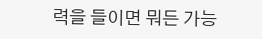력을 들이면 뭐든 가능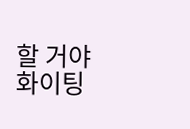할 거야 화이팅